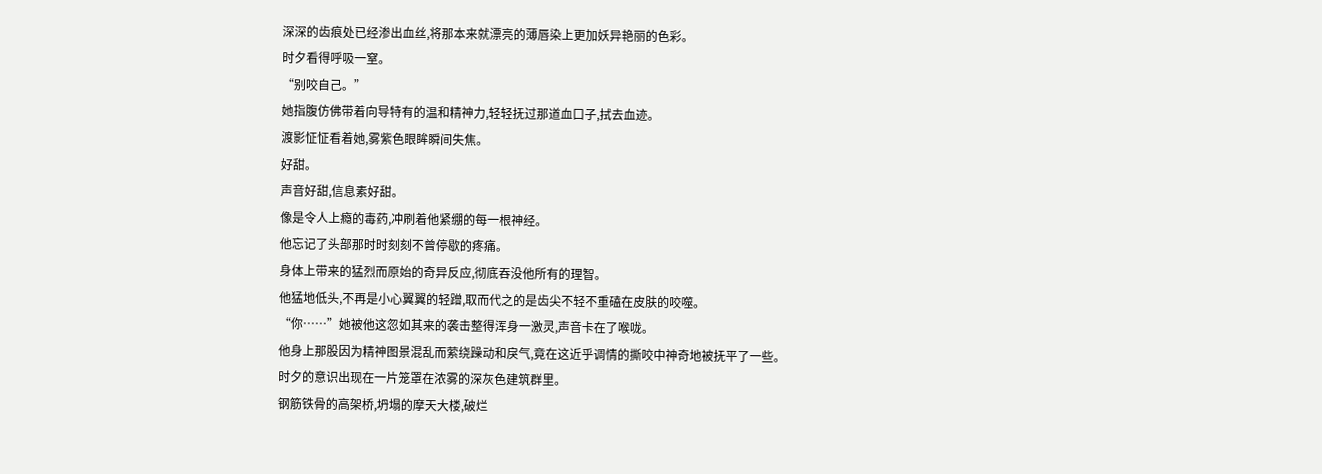深深的齿痕处已经渗出血丝,将那本来就漂亮的薄唇染上更加妖异艳丽的色彩。
时夕看得呼吸一窒。
“别咬自己。”
她指腹仿佛带着向导特有的温和精神力,轻轻抚过那道血口子,拭去血迹。
渡影怔怔看着她,雾紫色眼眸瞬间失焦。
好甜。
声音好甜,信息素好甜。
像是令人上瘾的毒药,冲刷着他紧绷的每一根神经。
他忘记了头部那时时刻刻不曾停歇的疼痛。
身体上带来的猛烈而原始的奇异反应,彻底吞没他所有的理智。
他猛地低头,不再是小心翼翼的轻蹭,取而代之的是齿尖不轻不重磕在皮肤的咬噬。
“你……”她被他这忽如其来的袭击整得浑身一激灵,声音卡在了喉咙。
他身上那股因为精神图景混乱而萦绕躁动和戾气,竟在这近乎调情的撕咬中神奇地被抚平了一些。
时夕的意识出现在一片笼罩在浓雾的深灰色建筑群里。
钢筋铁骨的高架桥,坍塌的摩天大楼,破烂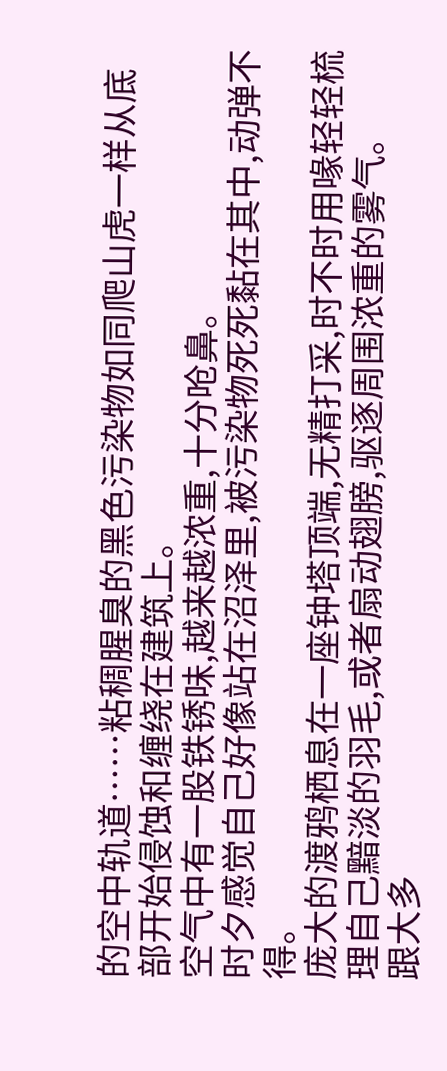的空中轨道……粘稠腥臭的黑色污染物如同爬山虎一样从底部开始侵蚀和缠绕在建筑上。
空气中有一股铁锈味,越来越浓重,十分呛鼻。
时夕感觉自己好像站在沼泽里,被污染物死死黏在其中,动弹不得。
庞大的渡鸦栖息在一座钟塔顶端,无精打采,时不时用喙轻轻梳理自己黯淡的羽毛,或者扇动翅膀,驱逐周围浓重的雾气。
跟大多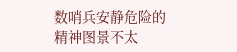数哨兵安静危险的精神图景不太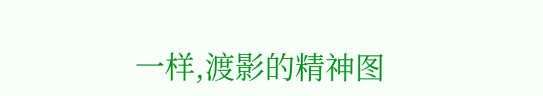一样,渡影的精神图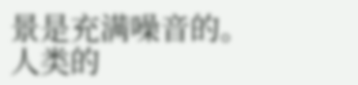景是充满噪音的。
人类的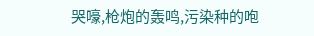哭嚎,枪炮的轰鸣,污染种的咆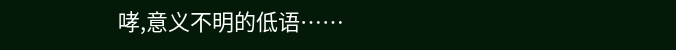哮,意义不明的低语……